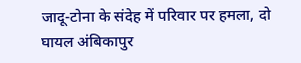जादू-टोना के संदेह में परिवार पर हमला, दो घायल अंबिकापुर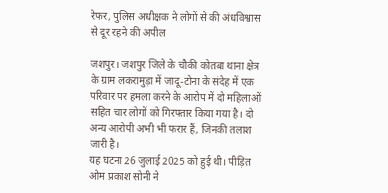रेफर, पुलिस अधीक्षक ने लोगों से की अंधविश्वास से दूर रहने की अपील

जशपुर। जशपुर जिले के चौकी कोतबा थाना क्षेत्र के ग्राम लकरामुड़ा में जादू-टोना के संदेह में एक परिवार पर हमला करने के आरोप में दो महिलाओं सहित चार लोगों को गिरफ्तार किया गया है। दो अन्य आरोपी अभी भी फरार हैं, जिनकी तलाश जारी है।
यह घटना 26 जुलाई 2025 को हुई थी। पीड़ित ओम प्रकाश सोनी ने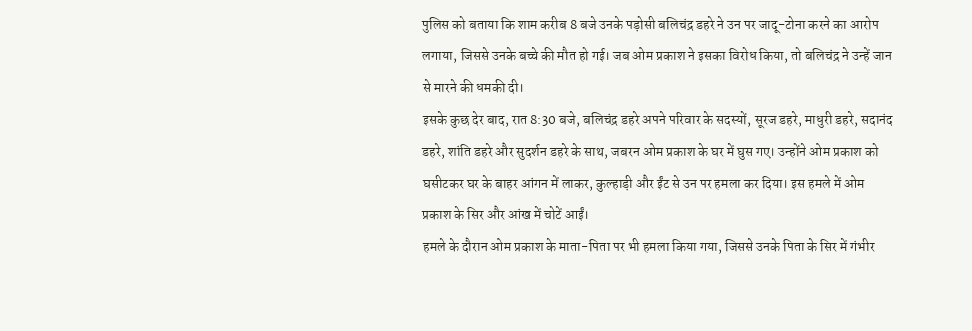पुलिस को बताया कि शाम करीब 8 बजे उनके पड़ोसी बलिचंद्र डहरे ने उन पर जादू-टोना करने का आरोप लगाया, जिससे उनके बच्चे की मौत हो गई। जब ओम प्रकाश ने इसका विरोध किया, तो बलिचंद्र ने उन्हें जान से मारने की धमकी दी।
इसके कुछ देर बाद, रात 8:30 बजे, बलिचंद्र डहरे अपने परिवार के सदस्यों, सूरज डहरे, माधुरी डहरे, सदानंद डहरे, शांति डहरे और सुदर्शन डहरे के साथ, जबरन ओम प्रकाश के घर में घुस गए। उन्होंने ओम प्रकाश को घसीटकर घर के बाहर आंगन में लाकर, कुल्हाड़ी और ईंट से उन पर हमला कर दिया। इस हमले में ओम प्रकाश के सिर और आंख में चोटें आईं।
हमले के दौरान ओम प्रकाश के माता-पिता पर भी हमला किया गया, जिससे उनके पिता के सिर में गंभीर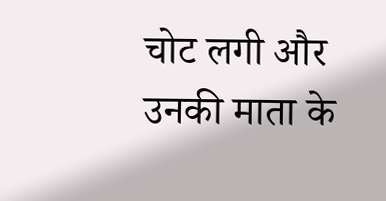चोट लगी और उनकी माता के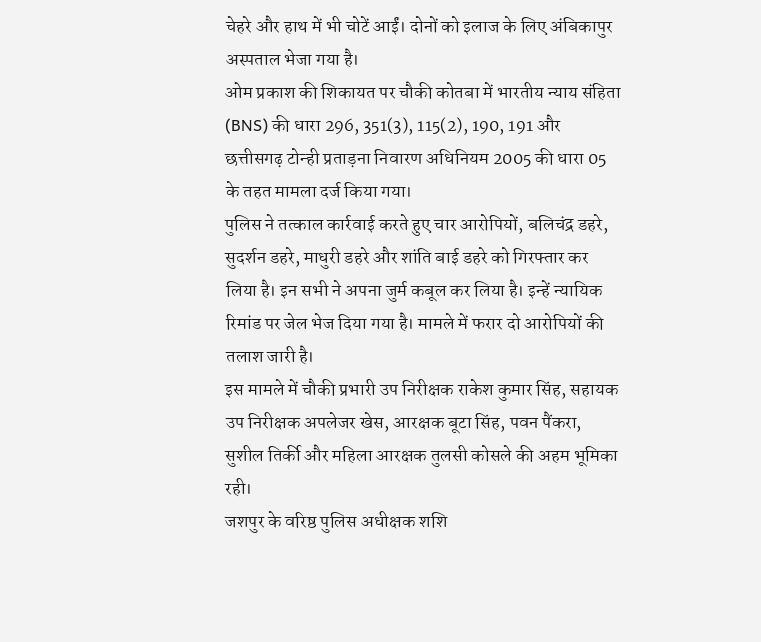चेहरे और हाथ में भी चोटें आईं। दोनों को इलाज के लिए अंबिकापुर अस्पताल भेजा गया है।
ओम प्रकाश की शिकायत पर चौकी कोतबा में भारतीय न्याय संहिता (BNS) की धारा 296, 351(3), 115(2), 190, 191 और छत्तीसगढ़ टोन्ही प्रताड़ना निवारण अधिनियम 2005 की धारा 05 के तहत मामला दर्ज किया गया।
पुलिस ने तत्काल कार्रवाई करते हुए चार आरोपियों, बलिचंद्र डहरे, सुदर्शन डहरे, माधुरी डहरे और शांति बाई डहरे को गिरफ्तार कर लिया है। इन सभी ने अपना जुर्म कबूल कर लिया है। इन्हें न्यायिक रिमांड पर जेल भेज दिया गया है। मामले में फरार दो आरोपियों की तलाश जारी है।
इस मामले में चौकी प्रभारी उप निरीक्षक राकेश कुमार सिंह, सहायक उप निरीक्षक अपलेजर खेस, आरक्षक बूटा सिंह, पवन पैंकरा, सुशील तिर्की और महिला आरक्षक तुलसी कोसले की अहम भूमिका रही।
जशपुर के वरिष्ठ पुलिस अधीक्षक शशि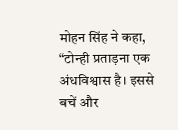मोहन सिंह ने कहा, “टोन्ही प्रताड़ना एक अंधविश्वास है। इससे बचें और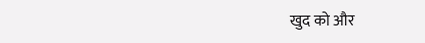खुद को और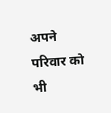अपने परिवार को भी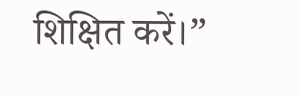शिक्षित करें।”